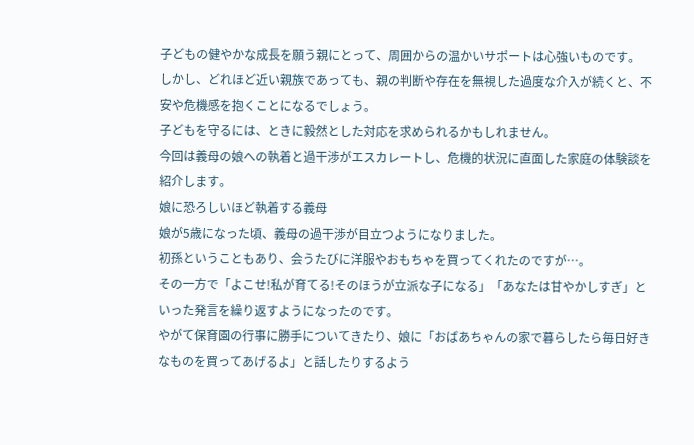子どもの健やかな成長を願う親にとって、周囲からの温かいサポートは心強いものです。
しかし、どれほど近い親族であっても、親の判断や存在を無視した過度な介入が続くと、不安や危機感を抱くことになるでしょう。
子どもを守るには、ときに毅然とした対応を求められるかもしれません。
今回は義母の娘への執着と過干渉がエスカレートし、危機的状況に直面した家庭の体験談を紹介します。
娘に恐ろしいほど執着する義母
娘が5歳になった頃、義母の過干渉が目立つようになりました。
初孫ということもあり、会うたびに洋服やおもちゃを買ってくれたのですが…。
その一方で「よこせ!私が育てる!そのほうが立派な子になる」「あなたは甘やかしすぎ」といった発言を繰り返すようになったのです。
やがて保育園の行事に勝手についてきたり、娘に「おばあちゃんの家で暮らしたら毎日好きなものを買ってあげるよ」と話したりするよう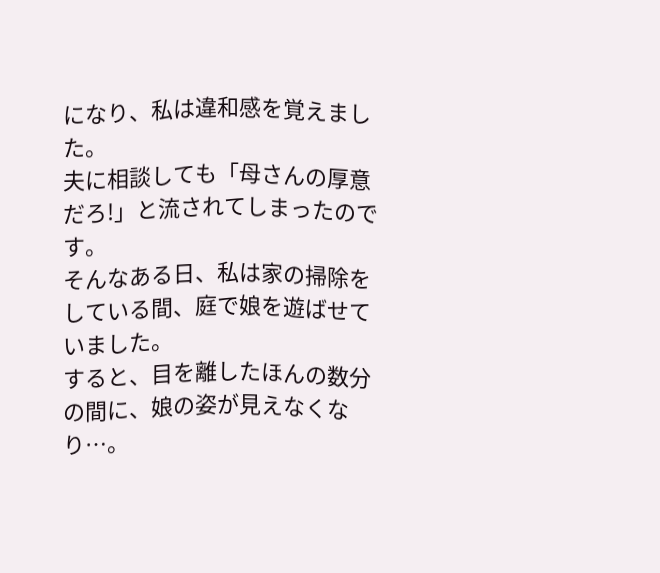になり、私は違和感を覚えました。
夫に相談しても「母さんの厚意だろ!」と流されてしまったのです。
そんなある日、私は家の掃除をしている間、庭で娘を遊ばせていました。
すると、目を離したほんの数分の間に、娘の姿が見えなくなり…。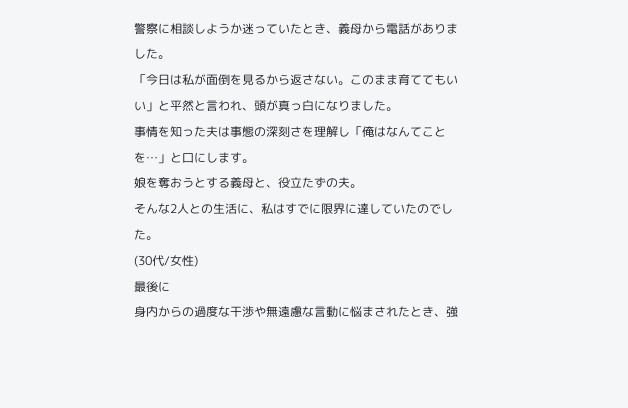警察に相談しようか迷っていたとき、義母から電話がありました。
「今日は私が面倒を見るから返さない。このまま育ててもいい」と平然と言われ、頭が真っ白になりました。
事情を知った夫は事態の深刻さを理解し「俺はなんてことを…」と口にします。
娘を奪おうとする義母と、役立たずの夫。
そんな2人との生活に、私はすでに限界に達していたのでした。
(30代/女性)
最後に
身内からの過度な干渉や無遠慮な言動に悩まされたとき、強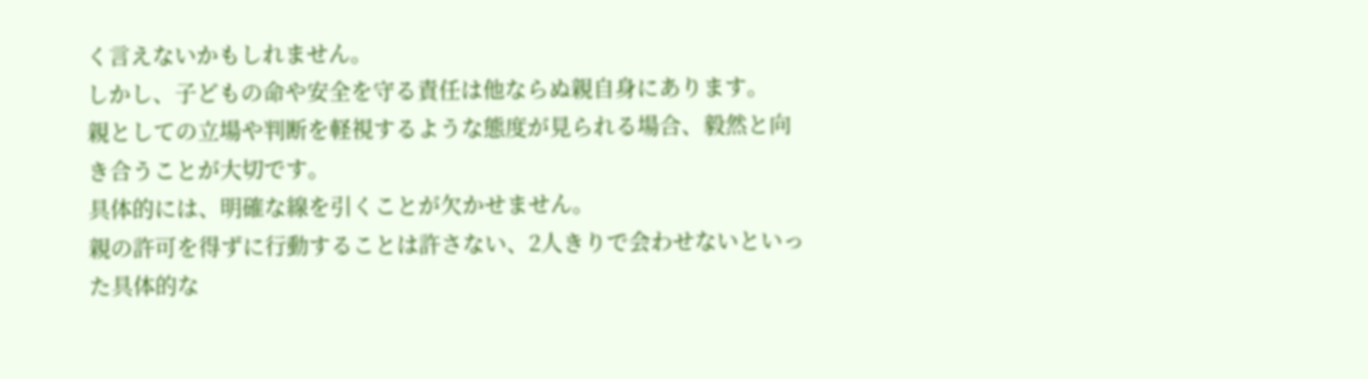く言えないかもしれません。
しかし、子どもの命や安全を守る責任は他ならぬ親自身にあります。
親としての立場や判断を軽視するような態度が見られる場合、毅然と向き合うことが大切です。
具体的には、明確な線を引くことが欠かせません。
親の許可を得ずに行動することは許さない、2人きりで会わせないといった具体的な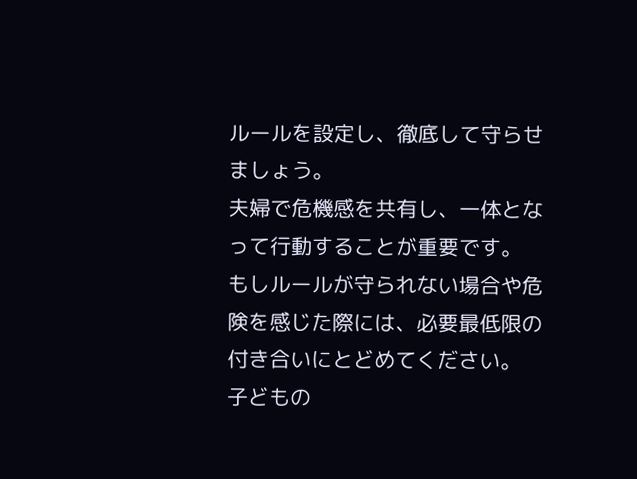ルールを設定し、徹底して守らせましょう。
夫婦で危機感を共有し、一体となって行動することが重要です。
もしルールが守られない場合や危険を感じた際には、必要最低限の付き合いにとどめてください。
子どもの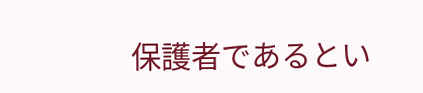保護者であるとい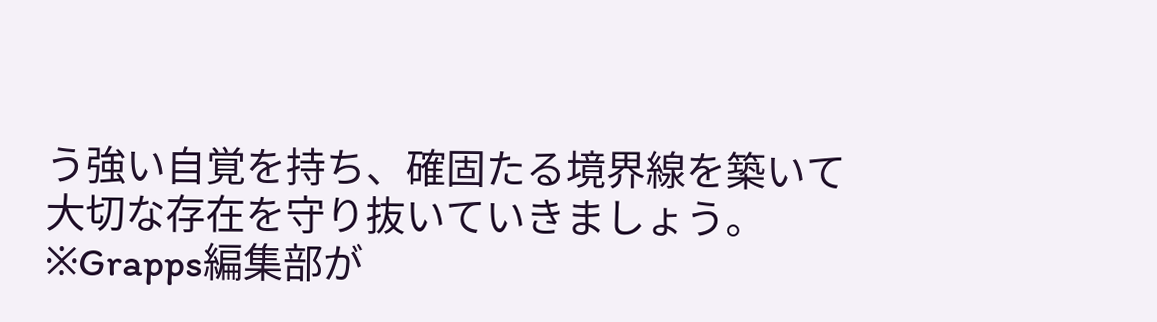う強い自覚を持ち、確固たる境界線を築いて大切な存在を守り抜いていきましょう。
※Grapps編集部が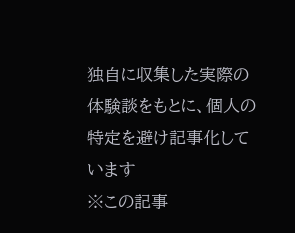独自に収集した実際の体験談をもとに、個人の特定を避け記事化しています
※この記事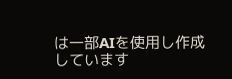は一部AIを使用し作成しています